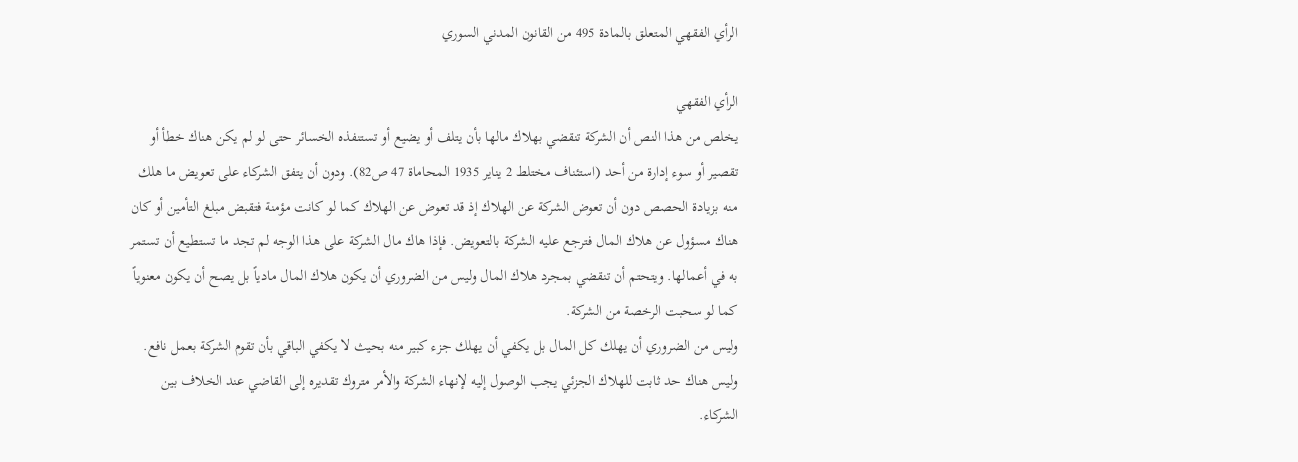الرأي الفقهي المتعلق بالمادة 495 من القانون المدني السوري

الرأي الفقهي
يخلص من هذا النص أن الشركة تنقضي بهلاك مالها بأن يتلف أو يضيع أو تستنفذه الخسائر حتى لو لم يكن هناك خطأ أو تقصير أو سوء إدارة من أحد (استئناف مختلط 2 يناير 1935 المحاماة 47 ص82). ودون أن يتفق الشركاء على تعويض ما هلك منه بزيادة الحصص دون أن تعوض الشركة عن الهلاك إذ قد تعوض عن الهلاك كما لو كانت مؤمنة فتقبض مبلغ التأمين أو كان هناك مسؤول عن هلاك المال فترجع عليه الشركة بالتعويض. فإذا هاك مال الشركة على هذا الوجه لم تجد ما تستطيع أن تستمر به في أعمالها. ويتحتم أن تنقضي بمجرد هلاك المال وليس من الضروري أن يكون هلاك المال مادياً بل يصح أن يكون معنوياً كما لو سحبت الرخصة من الشركة.
وليس من الضروري أن يهلك كل المال بل يكفي أن يهلك جزء كبير منه بحيث لا يكفي الباقي بأن تقوم الشركة بعمل نافع. وليس هناك حد ثابت للهلاك الجزئي يجب الوصول إليه لإنهاء الشركة والأمر متروك تقديره إلى القاضي عند الخلاف بين الشركاء.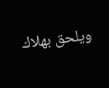ويلحق بهلاك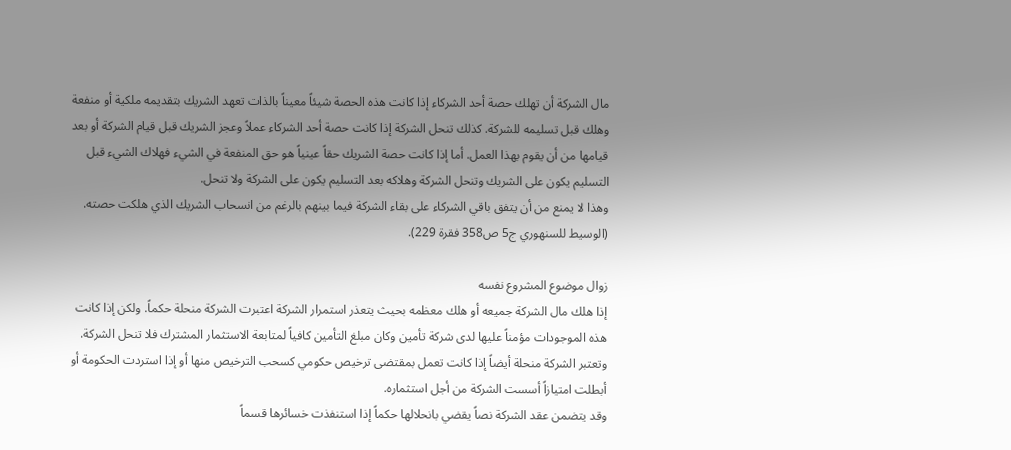مال الشركة أن تهلك حصة أحد الشركاء إذا كانت هذه الحصة شيئاً معيناً بالذات تعهد الشريك بتقديمه ملكية أو منفعة وهلك قبل تسليمه للشركة. كذلك تنحل الشركة إذا كانت حصة أحد الشركاء عملاً وعجز الشريك قبل قيام الشركة أو بعد قيامها من أن يقوم بهذا العمل. أما إذا كانت حصة الشريك حقاً عينياً هو حق المنفعة في الشيء فهلاك الشيء قبل التسليم يكون على الشريك وتنحل الشركة وهلاكه بعد التسليم يكون على الشركة ولا تنحل.
وهذا لا يمنع من أن يتفق باقي الشركاء على بقاء الشركة فيما بينهم بالرغم من انسحاب الشريك الذي هلكت حصته. (الوسيط للسنهوري ج5 ص358 فقرة 229).

زوال موضوع المشروع نفسه
إذا هلك مال الشركة جميعه أو هلك معظمه بحيث يتعذر استمرار الشركة اعتبرت الشركة منحلة حكماً. ولكن إذا كانت هذه الموجودات مؤمناً عليها لدى شركة تأمين وكان مبلغ التأمين كافياً لمتابعة الاستثمار المشترك فلا تنحل الشركة.
وتعتبر الشركة منحلة أيضاً إذا كانت تعمل بمقتضى ترخيص حكومي كسحب الترخيص منها أو إذا استردت الحكومة أو أبطلت امتيازاً أسست الشركة من أجل استثماره.
وقد يتضمن عقد الشركة نصاً يقضي بانحلالها حكماً إذا استنفذت خسائرها قسماً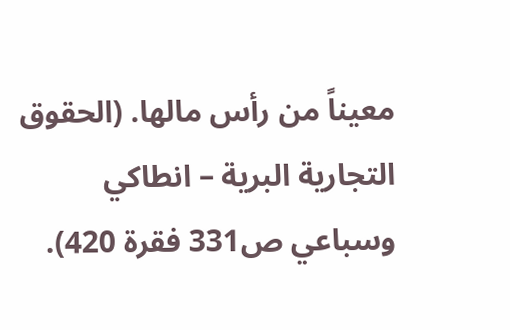معيناً من رأس مالها. (الحقوق التجارية البرية – انطاكي وسباعي ص331 فقرة 420).